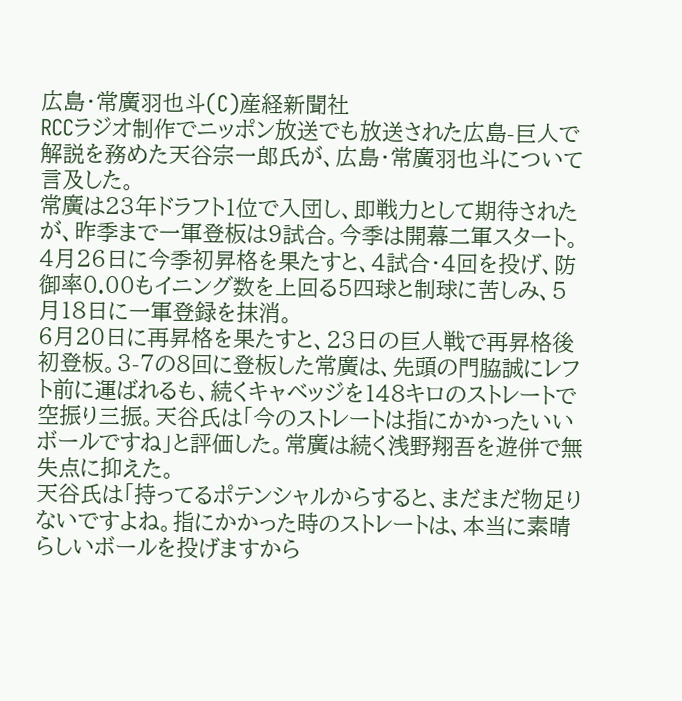広島・常廣羽也斗(C)産経新聞社
RCCラジオ制作でニッポン放送でも放送された広島-巨人で解説を務めた天谷宗一郎氏が、広島・常廣羽也斗について言及した。
常廣は23年ドラフト1位で入団し、即戦力として期待されたが、昨季まで一軍登板は9試合。今季は開幕二軍スタート。4月26日に今季初昇格を果たすと、4試合・4回を投げ、防御率0.00もイニング数を上回る5四球と制球に苦しみ、5月18日に一軍登録を抹消。
6月20日に再昇格を果たすと、23日の巨人戦で再昇格後初登板。3-7の8回に登板した常廣は、先頭の門脇誠にレフト前に運ばれるも、続くキャベッジを148キロのストレートで空振り三振。天谷氏は「今のストレートは指にかかったいいボールですね」と評価した。常廣は続く浅野翔吾を遊併で無失点に抑えた。
天谷氏は「持ってるポテンシャルからすると、まだまだ物足りないですよね。指にかかった時のストレートは、本当に素晴らしいボールを投げますから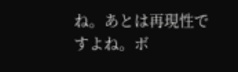ね。あとは再現性ですよね。ボ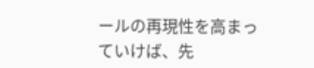ールの再現性を高まっていけば、先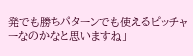発でも勝ちパターンでも使えるピッチャーなのかなと思いますね」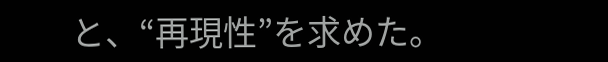と、“再現性”を求めた。